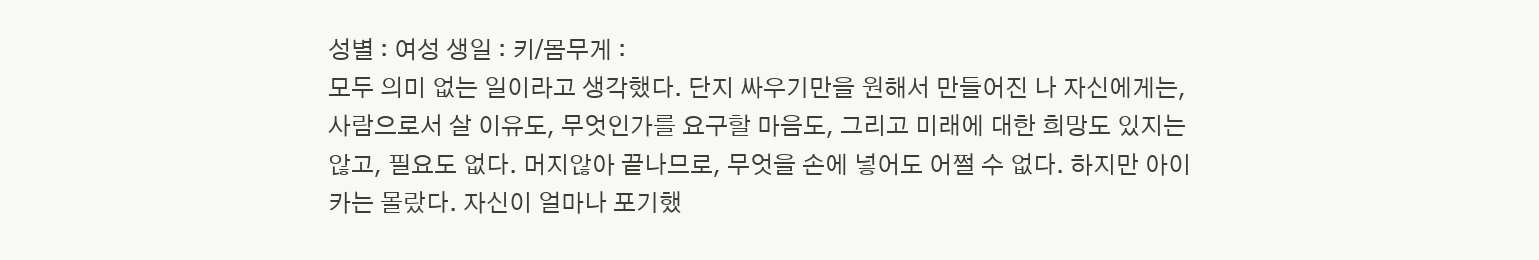성별 : 여성 생일 : 키/몸무게 :
모두 의미 없는 일이라고 생각했다. 단지 싸우기만을 원해서 만들어진 나 자신에게는, 사람으로서 살 이유도, 무엇인가를 요구할 마음도, 그리고 미래에 대한 희망도 있지는 않고, 필요도 없다. 머지않아 끝나므로, 무엇을 손에 넣어도 어쩔 수 없다. 하지만 아이카는 몰랐다. 자신이 얼마나 포기했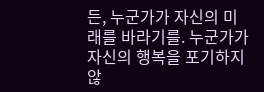든, 누군가가 자신의 미래를 바라기를. 누군가가 자신의 행복을 포기하지 않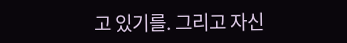고 있기를. 그리고 자신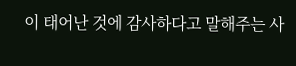이 태어난 것에 감사하다고 말해주는 사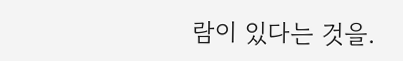람이 있다는 것을.